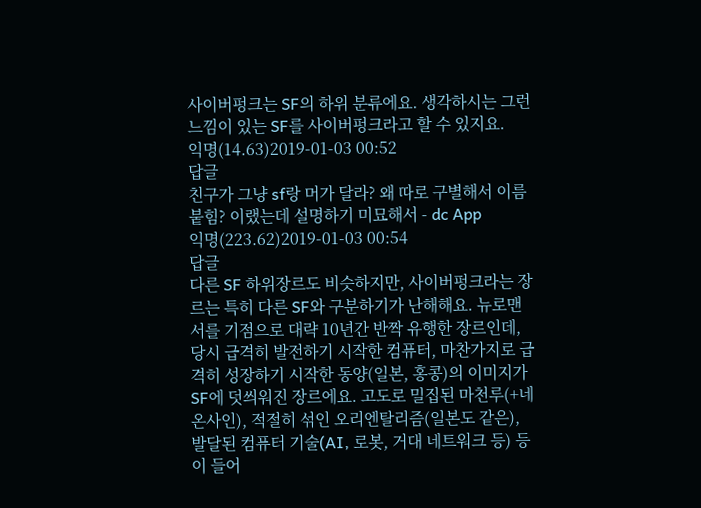사이버펑크는 SF의 하위 분류에요. 생각하시는 그런 느낌이 있는 SF를 사이버펑크라고 할 수 있지요.
익명(14.63)2019-01-03 00:52
답글
친구가 그냥 sf랑 머가 달라? 왜 따로 구별해서 이름 붙힘? 이랬는데 설명하기 미묘해서 - dc App
익명(223.62)2019-01-03 00:54
답글
다른 SF 하위장르도 비슷하지만, 사이버펑크라는 장르는 특히 다른 SF와 구분하기가 난해해요. 뉴로맨서를 기점으로 대략 10년간 반짝 유행한 장르인데, 당시 급격히 발전하기 시작한 컴퓨터, 마찬가지로 급격히 성장하기 시작한 동양(일본, 홍콩)의 이미지가 SF에 덧씌워진 장르에요. 고도로 밀집된 마천루(+네온사인), 적절히 섞인 오리엔탈리즘(일본도 같은), 발달된 컴퓨터 기술(AI, 로봇, 거대 네트워크 등) 등이 들어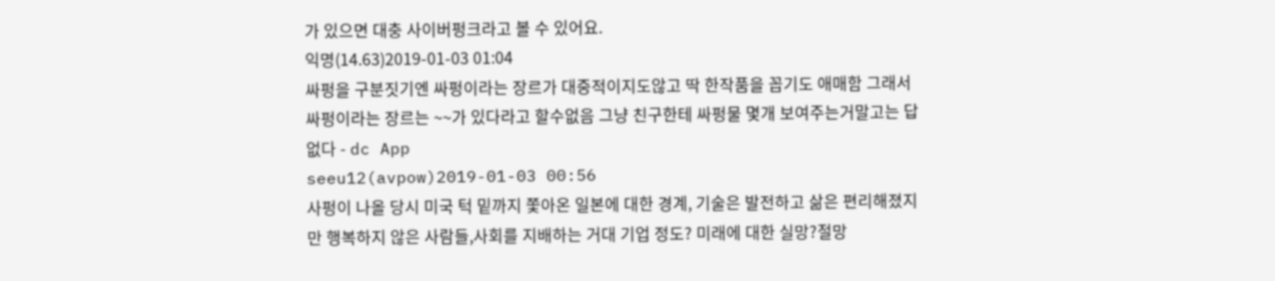가 있으면 대충 사이버펑크라고 볼 수 있어요.
익명(14.63)2019-01-03 01:04
싸펑을 구분짓기엔 싸펑이라는 장르가 대중적이지도않고 딱 한작품을 꼽기도 애매함 그래서 싸펑이라는 장르는 ~~가 있다라고 할수없음 그냥 친구한테 싸펑물 몇개 보여주는거말고는 답없다 - dc App
seeu12(avpow)2019-01-03 00:56
사펑이 나올 당시 미국 턱 밑까지 쫓아온 일본에 대한 경계, 기술은 발전하고 삶은 편리해졌지만 행복하지 않은 사람들,사회를 지배하는 거대 기업 정도? 미래에 대한 실망?절망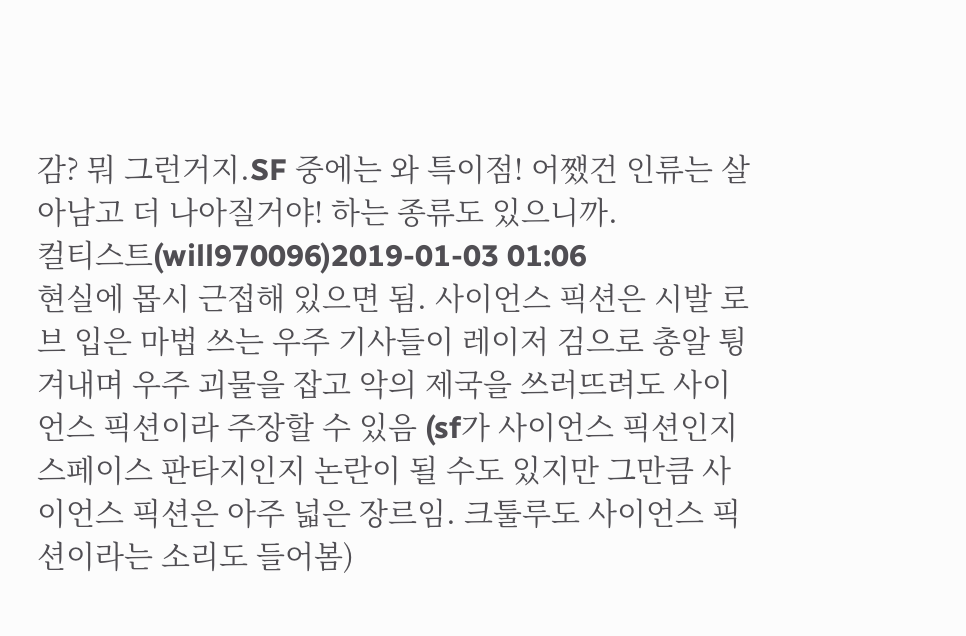감? 뭐 그런거지.SF 중에는 와 특이점! 어쨌건 인류는 살아남고 더 나아질거야! 하는 종류도 있으니까.
컬티스트(will970096)2019-01-03 01:06
현실에 몹시 근접해 있으면 됨. 사이언스 픽션은 시발 로브 입은 마법 쓰는 우주 기사들이 레이저 검으로 총알 튕겨내며 우주 괴물을 잡고 악의 제국을 쓰러뜨려도 사이언스 픽션이라 주장할 수 있음 (sf가 사이언스 픽션인지 스페이스 판타지인지 논란이 될 수도 있지만 그만큼 사이언스 픽션은 아주 넓은 장르임. 크툴루도 사이언스 픽션이라는 소리도 들어봄)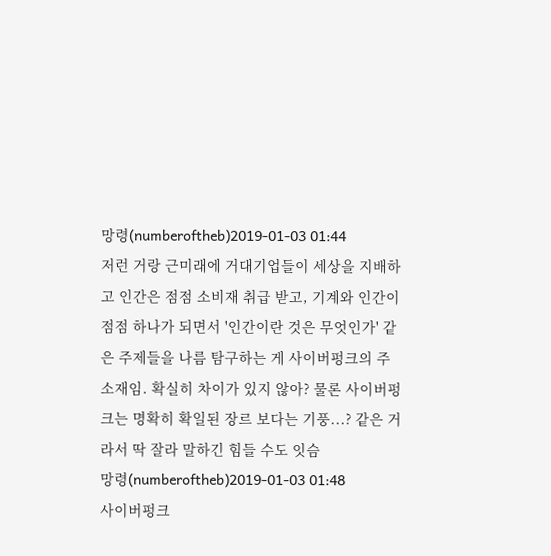망령(numberoftheb)2019-01-03 01:44
저런 거랑 근미래에 거대기업들이 세상을 지배하고 인간은 점점 소비재 취급 받고, 기계와 인간이 점점 하나가 되면서 '인간이란 것은 무엇인가' 같은 주제들을 나름 탐구하는 게 사이버펑크의 주 소재임. 확실히 차이가 있지 않아? 물론 사이버펑크는 명확히 확일된 장르 보다는 기풍...? 같은 거라서 딱 잘라 말하긴 힘들 수도 잇슴
망령(numberoftheb)2019-01-03 01:48
사이버펑크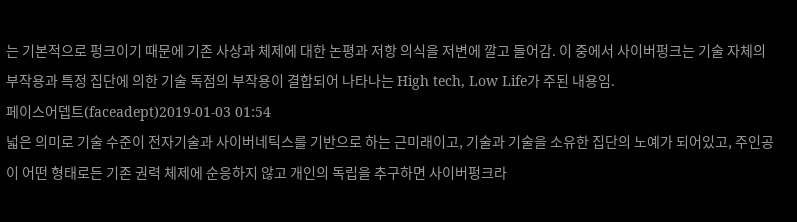는 기본적으로 펑크이기 때문에 기존 사상과 체제에 대한 논평과 저항 의식을 저변에 깔고 들어감. 이 중에서 사이버펑크는 기술 자체의 부작용과 특정 집단에 의한 기술 독점의 부작용이 결합되어 나타나는 High tech, Low Life가 주된 내용임.
페이스어뎁트(faceadept)2019-01-03 01:54
넓은 의미로 기술 수준이 전자기술과 사이버네틱스를 기반으로 하는 근미래이고, 기술과 기술을 소유한 집단의 노예가 되어있고, 주인공이 어떤 형태로든 기존 권력 체제에 순응하지 않고 개인의 독립을 추구하면 사이버펑크라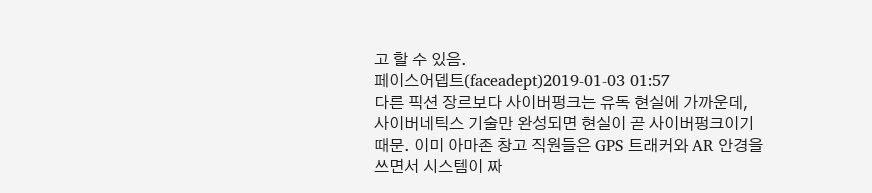고 할 수 있음.
페이스어뎁트(faceadept)2019-01-03 01:57
다른 픽션 장르보다 사이버펑크는 유독 현실에 가까운데, 사이버네틱스 기술만 완성되면 현실이 곧 사이버펑크이기 때문. 이미 아마존 창고 직원들은 GPS 트래커와 AR 안경을 쓰면서 시스템이 짜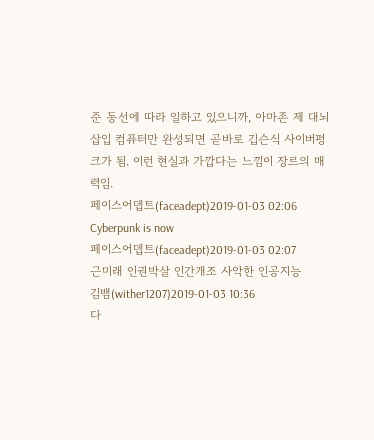준 동선에 따라 일하고 있으니까, 아마존 제 대뇌 삽입 컴퓨터만 완성되면 곧바로 깁슨식 사이버펑크가 됨. 이런 현실과 가깝다는 느낌이 장르의 매력임.
페이스어뎁트(faceadept)2019-01-03 02:06
Cyberpunk is now
페이스어뎁트(faceadept)2019-01-03 02:07
근미래 인권박살 인간개조 사악한 인공지능
김뱀(wither1207)2019-01-03 10:36
다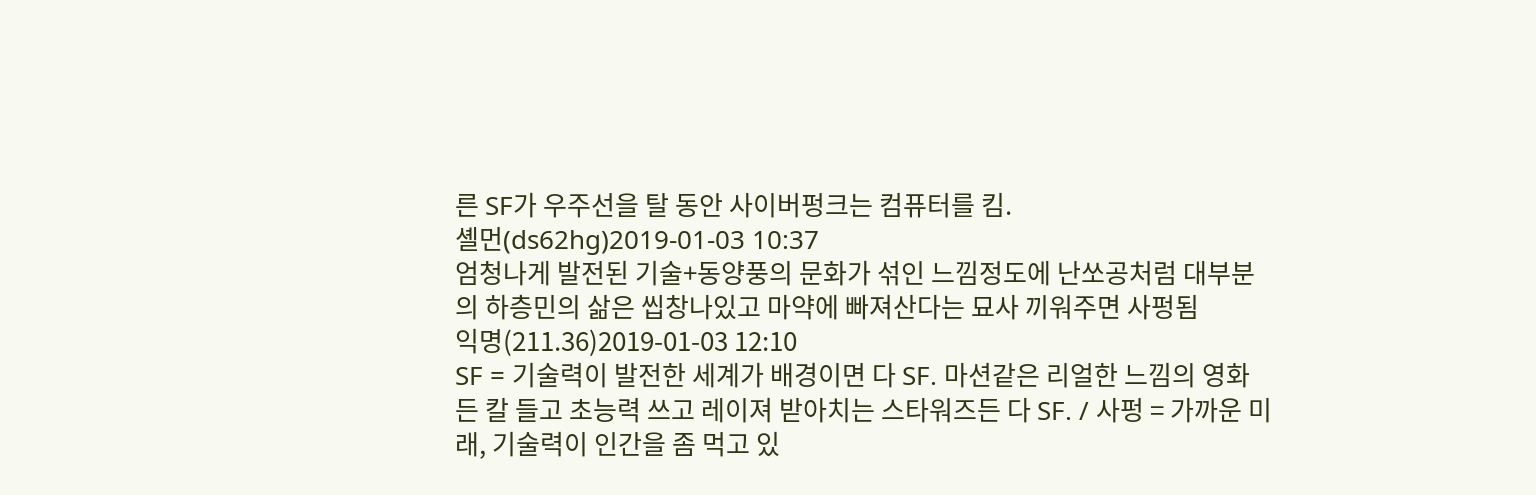른 SF가 우주선을 탈 동안 사이버펑크는 컴퓨터를 킴.
셸먼(ds62hg)2019-01-03 10:37
엄청나게 발전된 기술+동양풍의 문화가 섞인 느낌정도에 난쏘공처럼 대부분의 하층민의 삶은 씹창나있고 마약에 빠져산다는 묘사 끼워주면 사펑됨
익명(211.36)2019-01-03 12:10
SF = 기술력이 발전한 세계가 배경이면 다 SF. 마션같은 리얼한 느낌의 영화든 칼 들고 초능력 쓰고 레이져 받아치는 스타워즈든 다 SF. / 사펑 = 가까운 미래, 기술력이 인간을 좀 먹고 있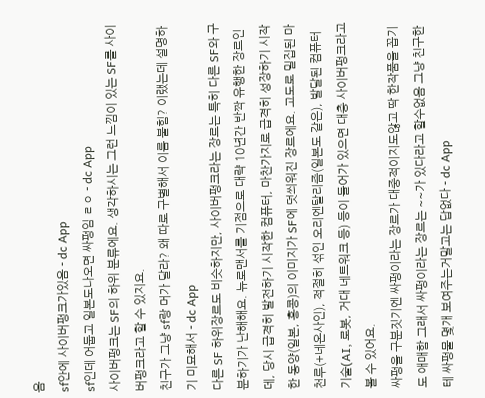음
sf안에 사이버펑크가있음 - dc App
sf인데 어둡고 일본도나오면 싸펑임 ㄹㅇ - dc App
사이버펑크는 SF의 하위 분류에요. 생각하시는 그런 느낌이 있는 SF를 사이버펑크라고 할 수 있지요.
친구가 그냥 sf랑 머가 달라? 왜 따로 구별해서 이름 붙힘? 이랬는데 설명하기 미묘해서 - dc App
다른 SF 하위장르도 비슷하지만, 사이버펑크라는 장르는 특히 다른 SF와 구분하기가 난해해요. 뉴로맨서를 기점으로 대략 10년간 반짝 유행한 장르인데, 당시 급격히 발전하기 시작한 컴퓨터, 마찬가지로 급격히 성장하기 시작한 동양(일본, 홍콩)의 이미지가 SF에 덧씌워진 장르에요. 고도로 밀집된 마천루(+네온사인), 적절히 섞인 오리엔탈리즘(일본도 같은), 발달된 컴퓨터 기술(AI, 로봇, 거대 네트워크 등) 등이 들어가 있으면 대충 사이버펑크라고 볼 수 있어요.
싸펑을 구분짓기엔 싸펑이라는 장르가 대중적이지도않고 딱 한작품을 꼽기도 애매함 그래서 싸펑이라는 장르는 ~~가 있다라고 할수없음 그냥 친구한테 싸펑물 몇개 보여주는거말고는 답없다 - dc App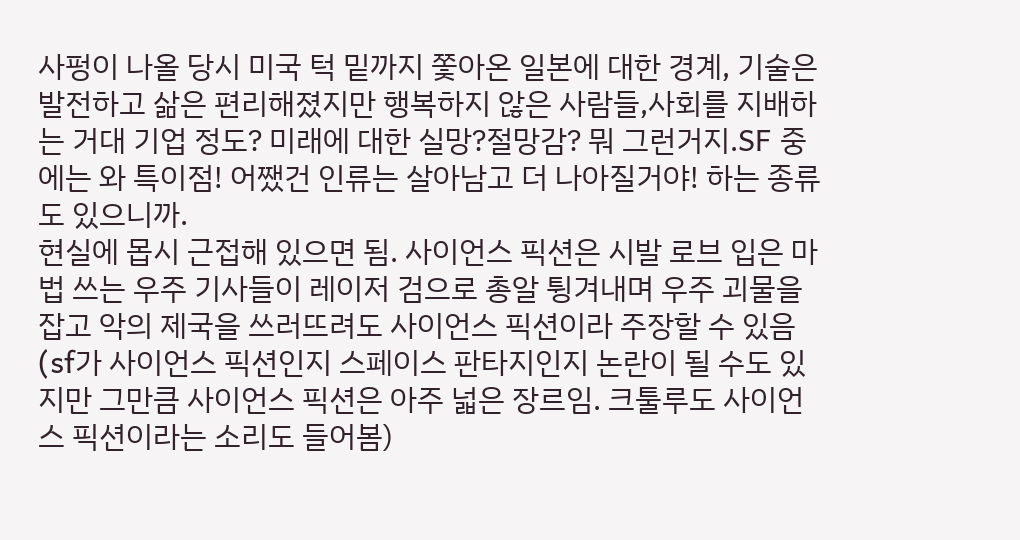사펑이 나올 당시 미국 턱 밑까지 쫓아온 일본에 대한 경계, 기술은 발전하고 삶은 편리해졌지만 행복하지 않은 사람들,사회를 지배하는 거대 기업 정도? 미래에 대한 실망?절망감? 뭐 그런거지.SF 중에는 와 특이점! 어쨌건 인류는 살아남고 더 나아질거야! 하는 종류도 있으니까.
현실에 몹시 근접해 있으면 됨. 사이언스 픽션은 시발 로브 입은 마법 쓰는 우주 기사들이 레이저 검으로 총알 튕겨내며 우주 괴물을 잡고 악의 제국을 쓰러뜨려도 사이언스 픽션이라 주장할 수 있음 (sf가 사이언스 픽션인지 스페이스 판타지인지 논란이 될 수도 있지만 그만큼 사이언스 픽션은 아주 넓은 장르임. 크툴루도 사이언스 픽션이라는 소리도 들어봄)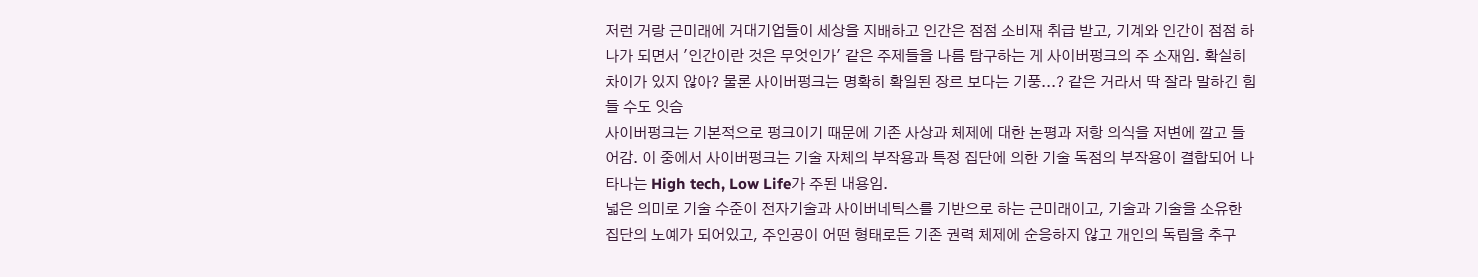저런 거랑 근미래에 거대기업들이 세상을 지배하고 인간은 점점 소비재 취급 받고, 기계와 인간이 점점 하나가 되면서 '인간이란 것은 무엇인가' 같은 주제들을 나름 탐구하는 게 사이버펑크의 주 소재임. 확실히 차이가 있지 않아? 물론 사이버펑크는 명확히 확일된 장르 보다는 기풍...? 같은 거라서 딱 잘라 말하긴 힘들 수도 잇슴
사이버펑크는 기본적으로 펑크이기 때문에 기존 사상과 체제에 대한 논평과 저항 의식을 저변에 깔고 들어감. 이 중에서 사이버펑크는 기술 자체의 부작용과 특정 집단에 의한 기술 독점의 부작용이 결합되어 나타나는 High tech, Low Life가 주된 내용임.
넓은 의미로 기술 수준이 전자기술과 사이버네틱스를 기반으로 하는 근미래이고, 기술과 기술을 소유한 집단의 노예가 되어있고, 주인공이 어떤 형태로든 기존 권력 체제에 순응하지 않고 개인의 독립을 추구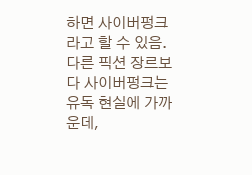하면 사이버펑크라고 할 수 있음.
다른 픽션 장르보다 사이버펑크는 유독 현실에 가까운데,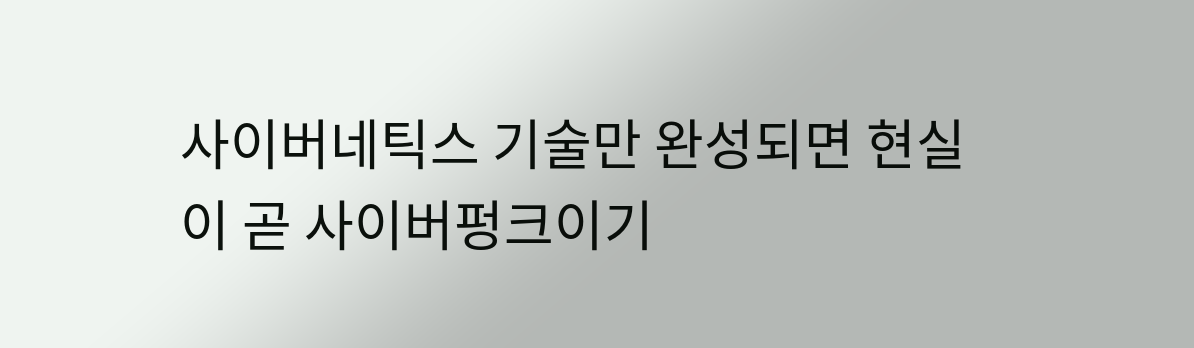사이버네틱스 기술만 완성되면 현실이 곧 사이버펑크이기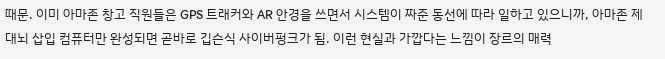때문. 이미 아마존 창고 직원들은 GPS 트래커와 AR 안경을 쓰면서 시스템이 짜준 동선에 따라 일하고 있으니까, 아마존 제 대뇌 삽입 컴퓨터만 완성되면 곧바로 깁슨식 사이버펑크가 됨. 이런 현실과 가깝다는 느낌이 장르의 매력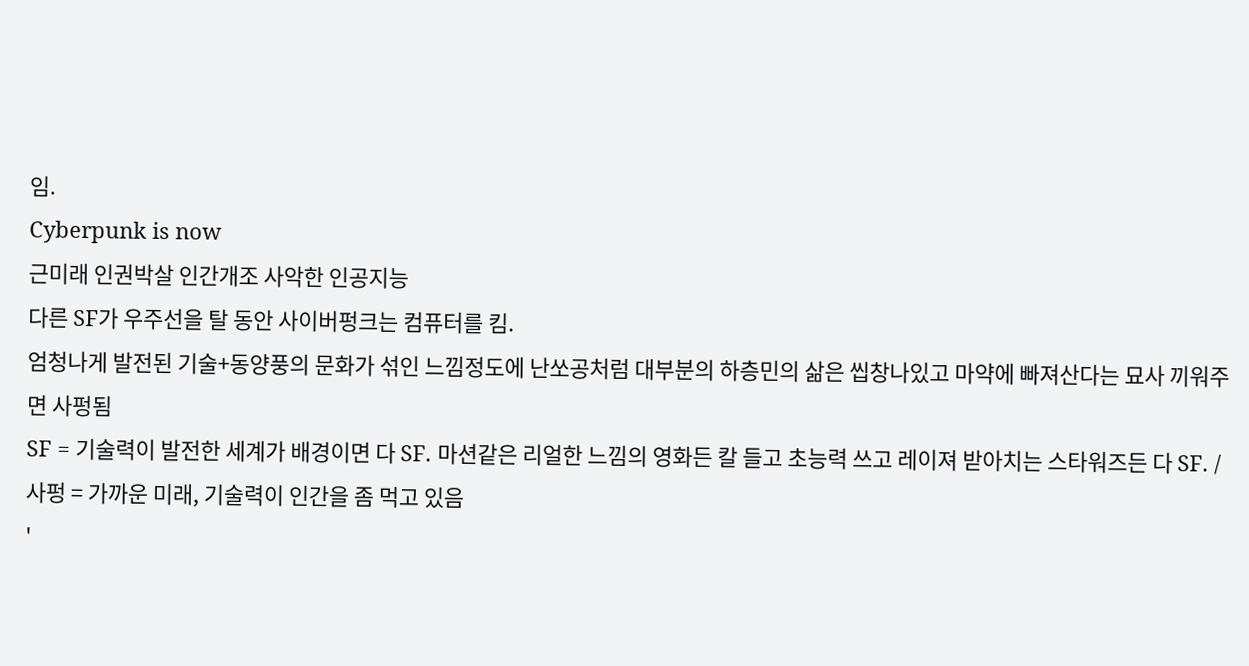임.
Cyberpunk is now
근미래 인권박살 인간개조 사악한 인공지능
다른 SF가 우주선을 탈 동안 사이버펑크는 컴퓨터를 킴.
엄청나게 발전된 기술+동양풍의 문화가 섞인 느낌정도에 난쏘공처럼 대부분의 하층민의 삶은 씹창나있고 마약에 빠져산다는 묘사 끼워주면 사펑됨
SF = 기술력이 발전한 세계가 배경이면 다 SF. 마션같은 리얼한 느낌의 영화든 칼 들고 초능력 쓰고 레이져 받아치는 스타워즈든 다 SF. / 사펑 = 가까운 미래, 기술력이 인간을 좀 먹고 있음
'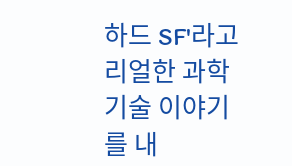하드 SF'라고 리얼한 과학기술 이야기를 내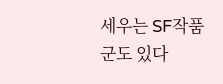세우는 SF작품군도 있다